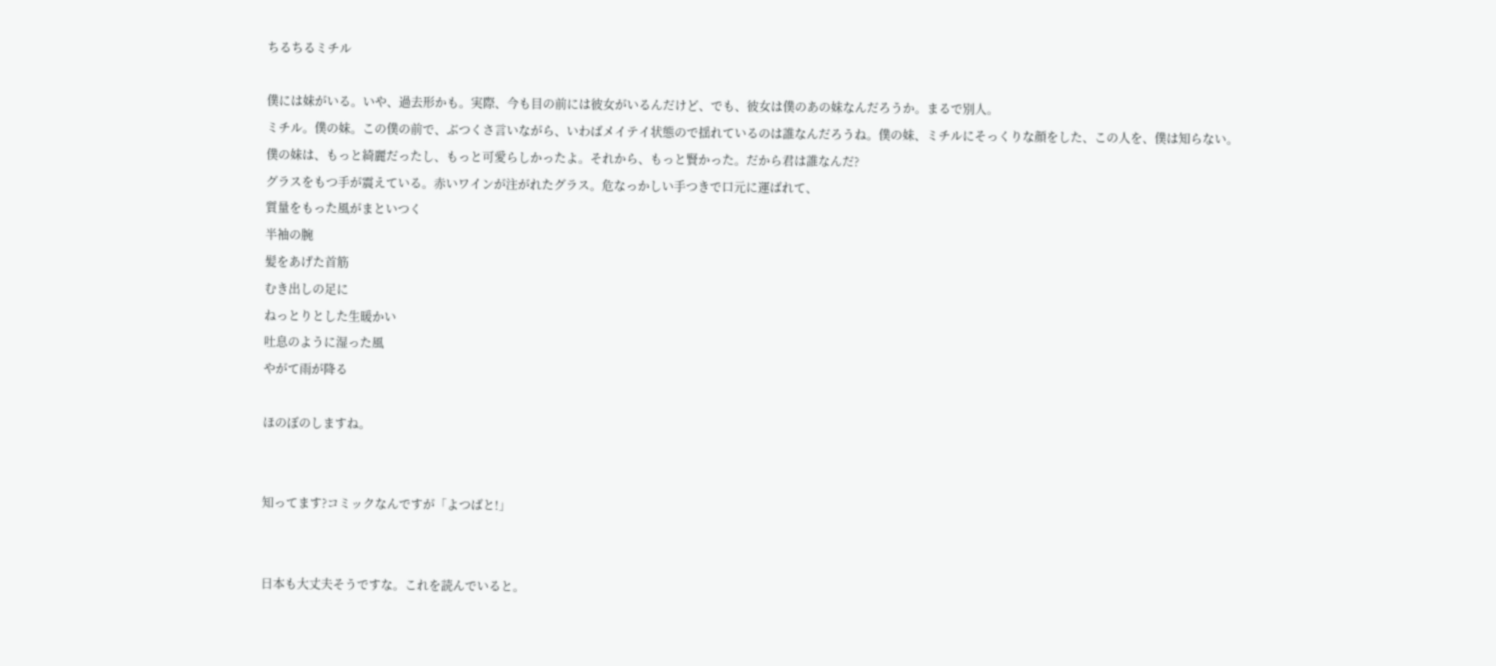ちるちるミチル

僕には妹がいる。いや、過去形かも。実際、今も目の前には彼女がいるんだけど、でも、彼女は僕のあの妹なんだろうか。まるで別人。
ミチル。僕の妹。この僕の前で、ぶつくさ言いながら、いわばメイテイ状態ので揺れているのは誰なんだろうね。僕の妹、ミチルにそっくりな顔をした、この人を、僕は知らない。
僕の妹は、もっと綺麗だったし、もっと可愛らしかったよ。それから、もっと賢かった。だから君は誰なんだ?
グラスをもつ手が震えている。赤いワインが注がれたグラス。危なっかしい手つきで口元に運ばれて、
質量をもった風がまといつく
半袖の腕
髪をあげた首筋
むき出しの足に
ねっとりとした生暖かい
吐息のように湿った風
やがて雨が降る

ほのぼのしますね。


知ってます?コミックなんですが「よつばと!」


日本も大丈夫そうですな。これを読んでいると。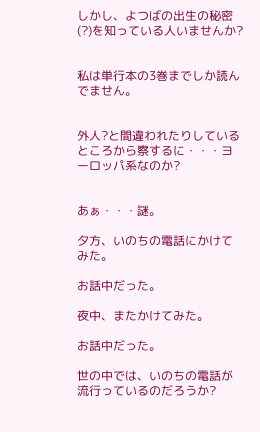しかし、よつばの出生の秘密(?)を知っている人いませんか?


私は単行本の3巻までしか読んでません。


外人?と間違われたりしているところから察するに・・・ヨーロッパ系なのか?


あぁ・・・謎。

夕方、いのちの電話にかけてみた。

お話中だった。

夜中、またかけてみた。

お話中だった。

世の中では、いのちの電話が流行っているのだろうか?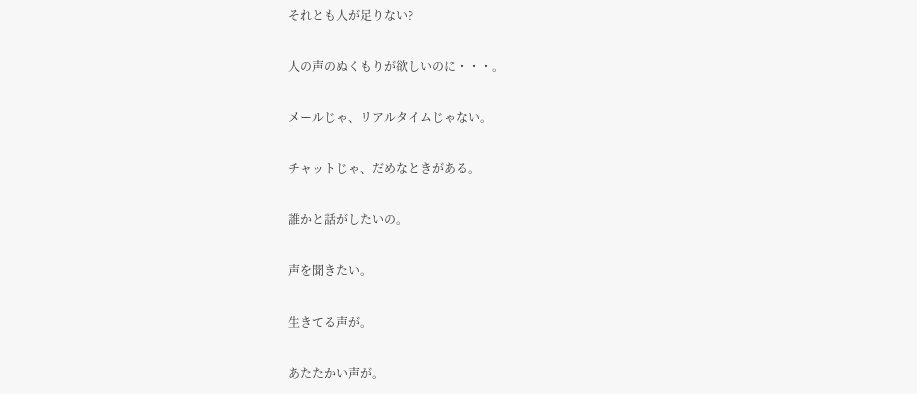それとも人が足りない?

人の声のぬくもりが欲しいのに・・・。

メールじゃ、リアルタイムじゃない。

チャットじゃ、だめなときがある。

誰かと話がしたいの。

声を聞きたい。

生きてる声が。

あたたかい声が。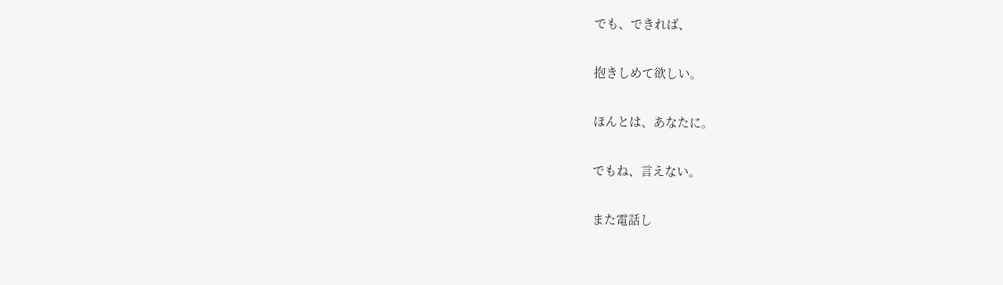でも、できれば、

抱きしめて欲しい。

ほんとは、あなたに。

でもね、言えない。

また電話し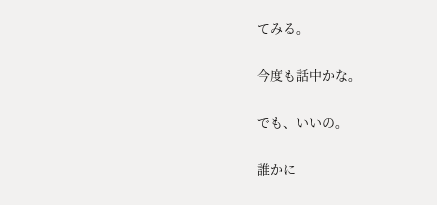てみる。

今度も話中かな。

でも、いいの。

誰かに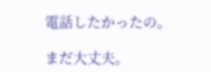電話したかったの。

まだ大丈夫。